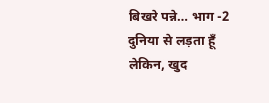बिखरे पन्ने… भाग -2
दुनिया से लड़ता हूँ लेकिन, खुद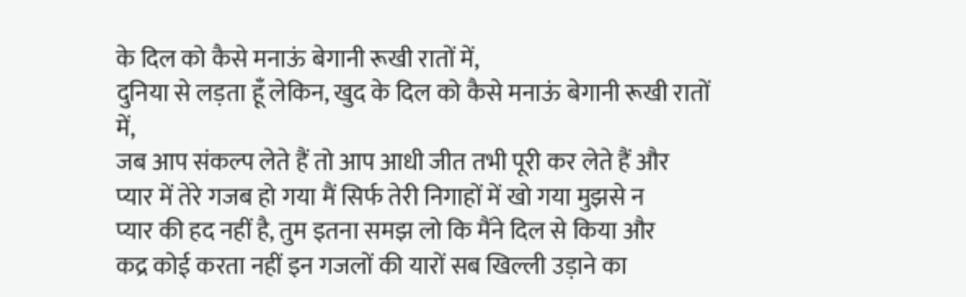के दिल को कैसे मनाऊं बेगानी रूखी रातों में,
दुनिया से लड़ता हूँ लेकिन, खुद के दिल को कैसे मनाऊं बेगानी रूखी रातों में,
जब आप संकल्प लेते हैं तो आप आधी जीत तभी पूरी कर लेते हैं और
प्यार में तेरे गजब हो गया मैं सिर्फ तेरी निगाहों में खो गया मुझसे न
प्यार की हद नहीं है, तुम इतना समझ लो कि मैंने दिल से किया और
कद्र कोई करता नहीं इन गजलों की यारों सब खिल्ली उड़ाने का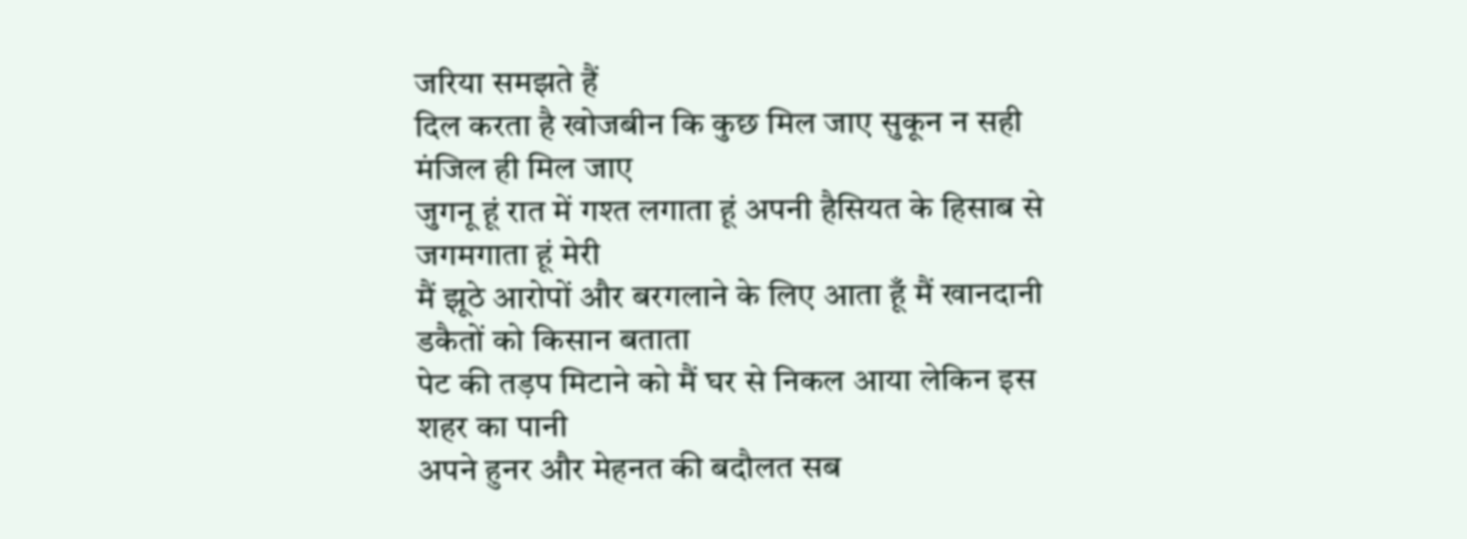जरिया समझते हैं
दिल करता है खोजबीन कि कुछ मिल जाए सुकून न सही मंजिल ही मिल जाए
जुगनू हूं रात में गश्त लगाता हूं अपनी हैसियत के हिसाब से जगमगाता हूं मेरी
मैं झूठे आरोपों और बरगलाने के लिए आता हूँ मैं खानदानी डकैतों को किसान बताता
पेट की तड़प मिटाने को मैं घर से निकल आया लेकिन इस शहर का पानी
अपने हुनर और मेहनत की बदौलत सब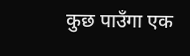कुछ पाउँगा एक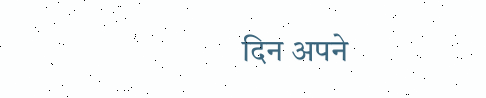दिन अपने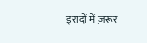इरादों में ज़रूर